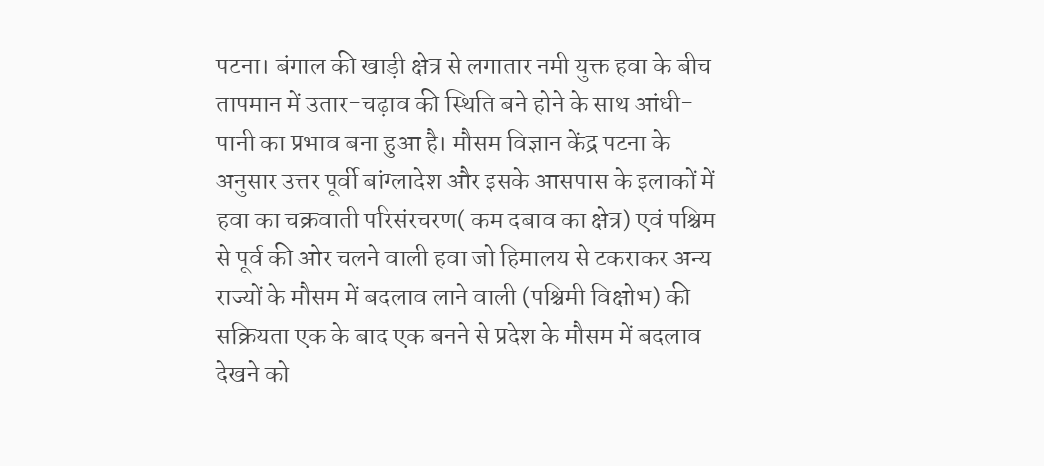पटना। बंगाल की खाड़ी क्षेत्र से लगातार नमी युक्त हवा के बीच तापमान में उतार-चढ़ाव की स्थिति बने होने के साथ आंधी-पानी का प्रभाव बना हुआ है। मौसम विज्ञान केंद्र पटना के अनुसार उत्तर पूर्वी बांग्लादेश और इसके आसपास के इलाकों में हवा का चक्रवाती परिसंरचरण( कम दबाव का क्षेत्र) एवं पश्चिम से पूर्व की ओर चलने वाली हवा जो हिमालय से टकराकर अन्य राज्यों के मौसम में बदलाव लाने वाली (पश्चिमी विक्षोभ) की सक्रियता एक के बाद एक बनने से प्रदेश के मौसम में बदलाव देखने को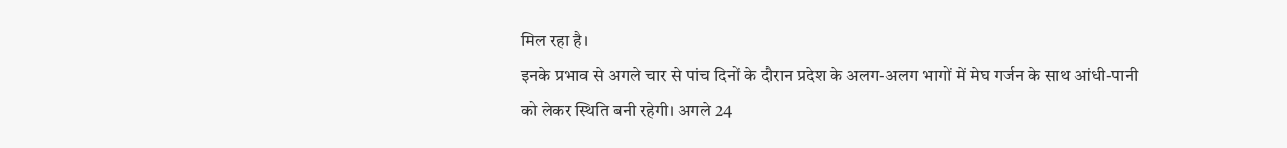मिल रहा है।
इनके प्रभाव से अगले चार से पांच दिनों के दौरान प्रदेश के अलग-अलग भागों में मेघ गर्जन के साथ आंधी-पानी को लेकर स्थिति बनी रहेगी। अगले 24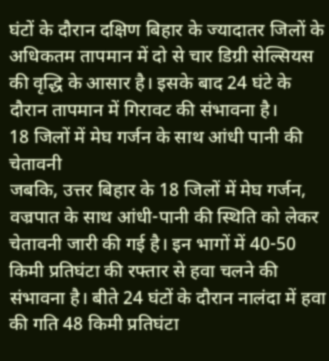घंटों के दौरान दक्षिण बिहार के ज्यादातर जिलों के अधिकतम तापमान में दो से चार डिग्री सेल्सियस की वृद्धि के आसार है। इसके बाद 24 घंटे के दौरान तापमान में गिरावट की संभावना है।
18 जिलों में मेघ गर्जन के साथ आंधी पानी की चेतावनी
जबकि, उत्तर बिहार के 18 जिलों में मेघ गर्जन, वज्रपात के साथ आंधी-पानी की स्थिति को लेकर चेतावनी जारी की गई है। इन भागों में 40-50 किमी प्रतिघंटा की रफ्तार से हवा चलने की संभावना है। बीते 24 घंटों के दौरान नालंदा में हवा की गति 48 किमी प्रतिघंटा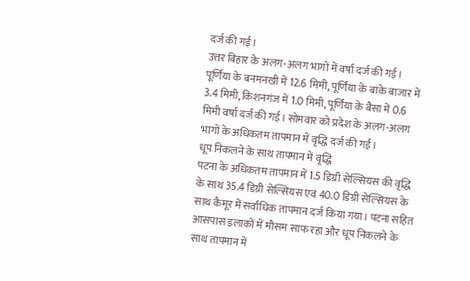दर्ज की गई।
उत्तर बिहार के अलग-अलग भागों में वर्षा दर्ज की गई। पूर्णिया के बनमनखी में 12.6 मिमी, पूर्णिया के बांके बाजार में 3.4 मिमी, किशनगंज में 1.0 मिमी, पूर्णिया के बैसा में 0.6 मिमी वर्षा दर्ज की गई। सोमवार को प्रदेश के अलग-अलग भागों के अधिकतम तापमान में वृद्धि दर्ज की गई।
धूप निकलने के साथ तापमान में वृद्धि
पटना के अधिकतम तापमान में 1.5 डिग्री सेल्सियस की वृद्धि के साथ 35.4 डिग्री सेल्सियस एवं 40.0 डिग्री सेल्सियस के साथ कैमूर में सर्वाधिक तापमान दर्ज किया गया। पटना सहित आसपास इलाकों में मौसम साफ रहा और धूप निकलने के साथ तापमान में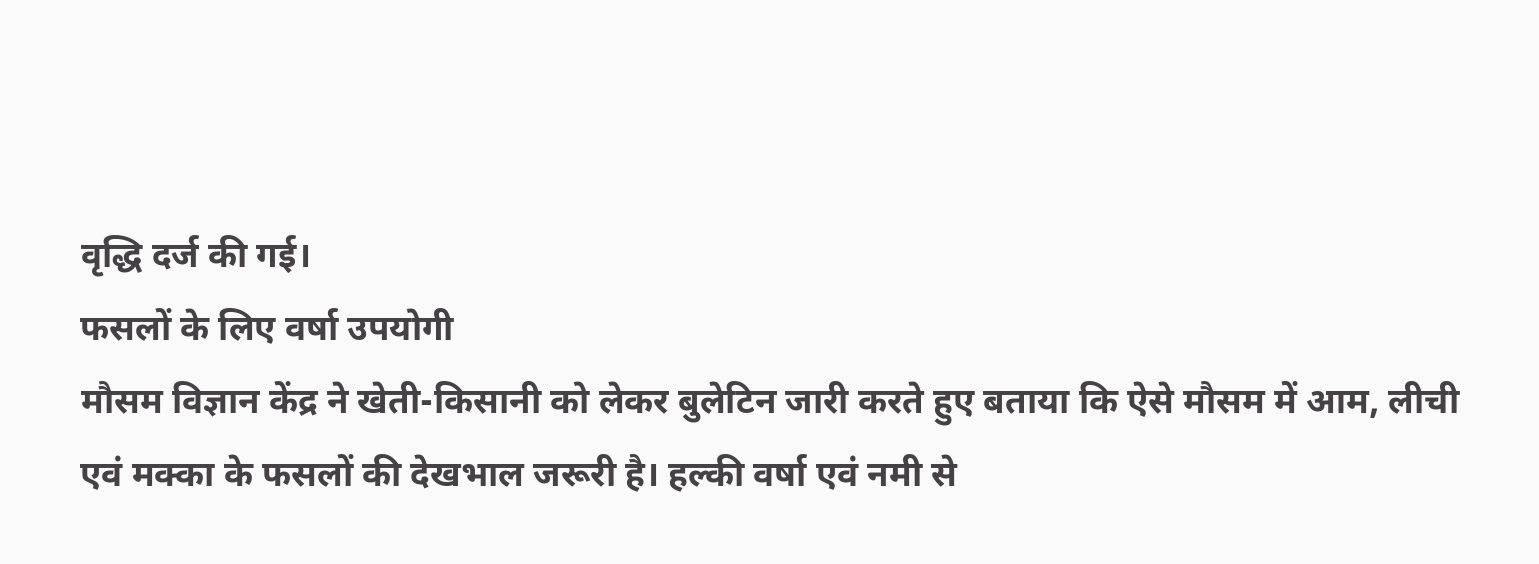वृद्धि दर्ज की गई।
फसलों के लिए वर्षा उपयोगी
मौसम विज्ञान केंद्र ने खेती-किसानी को लेकर बुलेटिन जारी करते हुए बताया कि ऐसे मौसम में आम, लीची एवं मक्का के फसलों की देखभाल जरूरी है। हल्की वर्षा एवं नमी से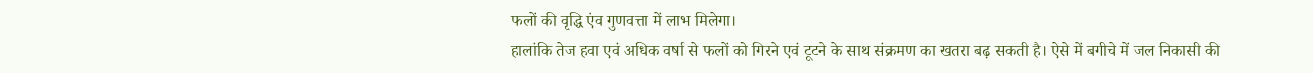फलों की वृद्धि एंव गुणवत्ता में लाभ मिलेगा।
हालांकि तेज हवा एवं अधिक वर्षा से फलों को गिरने एवं टूटने के साथ संक्रमण का खतरा बढ़ सकती है। ऐसे में बगीचे में जल निकासी की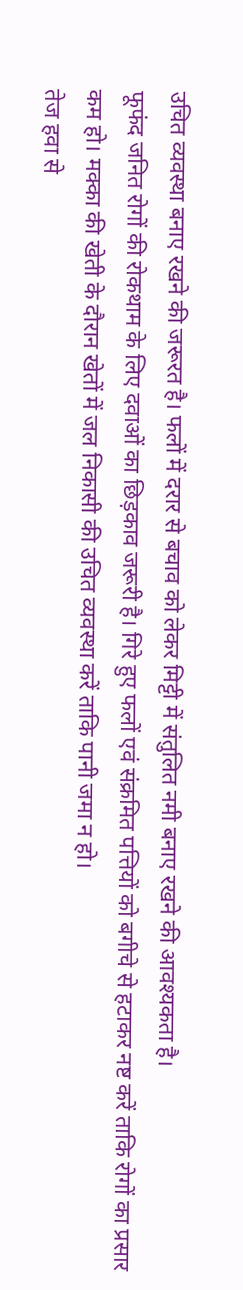उचित व्यवस्था बनाए रखने की जरूरत है। फलों में दरार से बचाव को लेकर मिट्टी में संतुलित नमी बनाए रखने की आवश्यकता है।
फूफंद जनित रोगों की रोकथाम के लिए दवाओं का छिड़काव जरूरी है। गिरे हुए फलों एवं संक्रमित पत्तियों को बगीचे से हटाकर नष्ट करें ताकि रोगों का प्रसार कम हो। मक्का की खेती के दौरान खेतों में जल निकासी की उचित व्यवस्था करें ताकि पानी जमा न हो।
तेज हवा से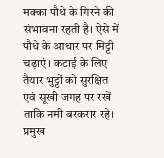मक्का पौधे के गिरने की संभावना रहती है। ऐसे में पौधे के आधार पर मिट्टी चढ़ाएं। कटाई के लिए तैयार भुट्टों को सुरक्षित एवं सूखी जगह पर रखें ताकि नमी बरकरार रहे।
प्रमुख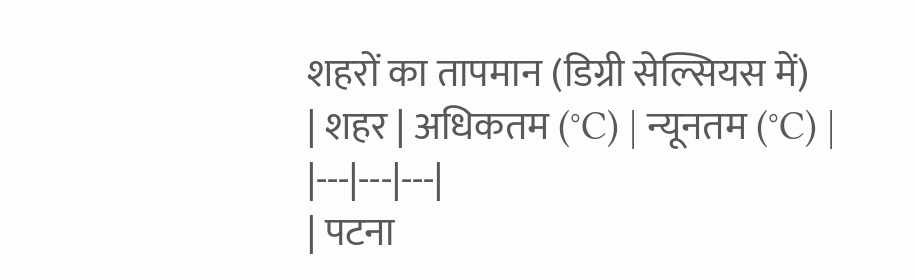शहरों का तापमान (डिग्री सेल्सियस में)
| शहर | अधिकतम (°C) | न्यूनतम (°C) |
|---|---|---|
| पटना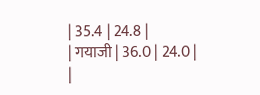| 35.4 | 24.8 |
| गयाजी | 36.0 | 24.0 |
|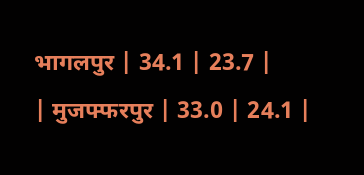भागलपुर | 34.1 | 23.7 |
| मुजफ्फरपुर | 33.0 | 24.1 |